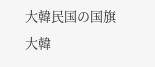大韓民国の国旗
大韓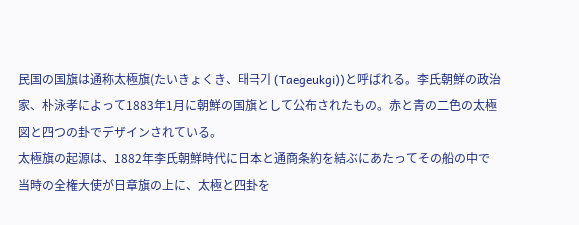民国の国旗は通称太極旗(たいきょくき、태극기 (Taegeukgi))と呼ばれる。李氏朝鮮の政治家、朴泳孝によって1883年1月に朝鮮の国旗として公布されたもの。赤と青の二色の太極図と四つの卦でデザインされている。
太極旗の起源は、1882年李氏朝鮮時代に日本と通商条約を結ぶにあたってその船の中で当時の全権大使が日章旗の上に、太極と四卦を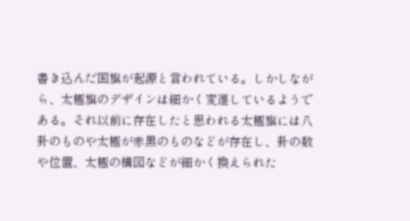書き込んだ国旗が起源と言われている。しかしながら、太極旗のデザインは細かく変遷しているようである。それ以前に存在したと思われる太極旗には八卦のものや太極が赤黒のものなどが存在し、卦の数や位置、太極の構図などが細かく換えられた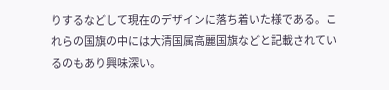りするなどして現在のデザインに落ち着いた様である。これらの国旗の中には大清国属高麗国旗などと記載されているのもあり興味深い。